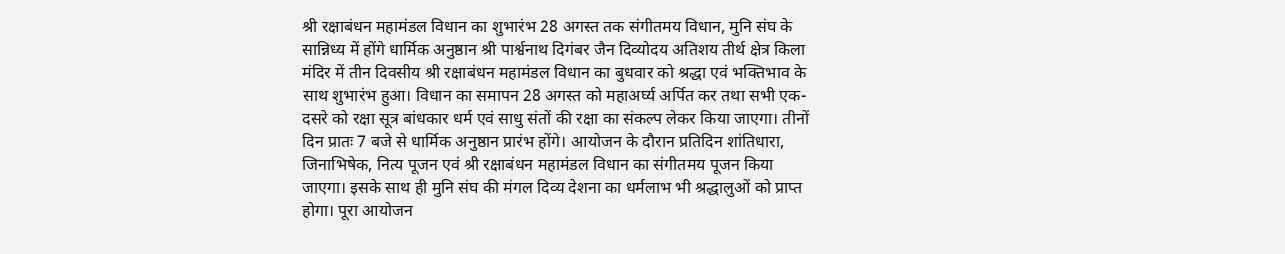श्री रक्षाबंधन महामंडल विधान का शुभारंभ 28 अगस्त तक संगीतमय विधान, मुनि संघ के सान्निध्य में होंगे धार्मिक अनुष्ठान श्री पार्श्वनाथ दिगंबर जैन दिव्योदय अतिशय तीर्थ क्षेत्र किला मंदिर में तीन दिवसीय श्री रक्षाबंधन महामंडल विधान का बुधवार को श्रद्धा एवं भक्तिभाव के साथ शुभारंभ हुआ। विधान का समापन 28 अगस्त को महाअर्घ्य अर्पित कर तथा सभी एक-दसरे को रक्षा सूत्र बांधकार धर्म एवं साधु संतों की रक्षा का संकल्प लेकर किया जाएगा। तीनों दिन प्रातः 7 बजे से धार्मिक अनुष्ठान प्रारंभ होंगे। आयोजन के दौरान प्रतिदिन शांतिधारा, जिनाभिषेक, नित्य पूजन एवं श्री रक्षाबंधन महामंडल विधान का संगीतमय पूजन किया जाएगा। इसके साथ ही मुनि संघ की मंगल दिव्य देशना का धर्मलाभ भी श्रद्धालुओं को प्राप्त होगा। पूरा आयोजन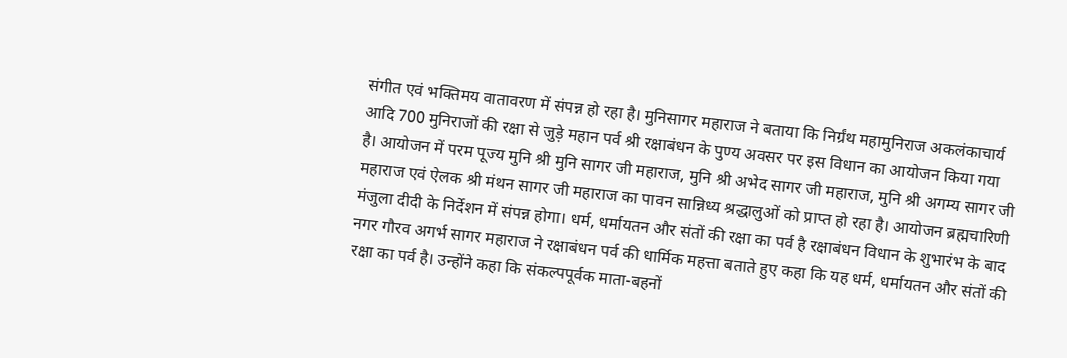संगीत एवं भक्तिमय वातावरण में संपन्न हो रहा है। मुनिसागर महाराज ने बताया कि निर्ग्रंथ महामुनिराज अकलंकाचार्य आदि 700 मुनिराजों की रक्षा से जुड़े महान पर्व श्री रक्षाबंधन के पुण्य अवसर पर इस विधान का आयोजन किया गया है। आयोजन में परम पूज्य मुनि श्री मुनि सागर जी महाराज, मुनि श्री अभेद सागर जी महाराज, मुनि श्री अगम्य सागर जी महाराज एवं ऐलक श्री मंथन सागर जी महाराज का पावन सान्निध्य श्रद्धालुओं को प्राप्त हो रहा है। आयोजन ब्रह्मचारिणी मंजुला दीदी के निर्देशन में संपन्न होगा। धर्म, धर्मायतन और संतों की रक्षा का पर्व है रक्षाबंधन विधान के शुभारंभ के बाद नगर गौरव अगर्भ सागर महाराज ने रक्षाबंधन पर्व की धार्मिक महत्ता बताते हुए कहा कि यह धर्म, धर्मायतन और संतों की रक्षा का पर्व है। उन्होंने कहा कि संकल्पपूर्वक माता-बहनों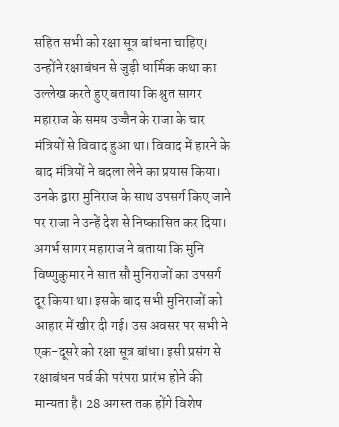सहित सभी को रक्षा सूत्र बांधना चाहिए। उन्होंने रक्षाबंधन से जुड़ी धार्मिक कथा का उल्लेख करते हुए बताया कि श्रुत सागर महाराज के समय उज्जैन के राजा के चार मंत्रियों से विवाद हुआ था। विवाद में हारने के बाद मंत्रियों ने बदला लेने का प्रयास किया। उनके द्वारा मुनिराज के साथ उपसर्ग किए जाने पर राजा ने उन्हें देश से निष्कासित कर दिया। अगर्भ सागर महाराज ने बताया कि मुनि विष्णुकुमार ने सात सौ मुनिराजों का उपसर्ग दूर किया था। इसके बाद सभी मुनिराजों को आहार में खीर दी गई। उस अवसर पर सभी ने एक-दूसरे को रक्षा सूत्र बांधा। इसी प्रसंग से रक्षाबंधन पर्व की परंपरा प्रारंभ होने की मान्यता है। 28 अगस्त तक होंगे विशेष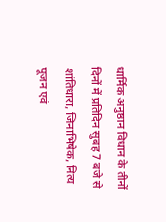धार्मिक अनुष्ठान विधान के तीनों दिनों में प्रतिदिन सुबह 7 बजे से शांतिधारा, जिनाभिषेक, नित्य पूजन एवं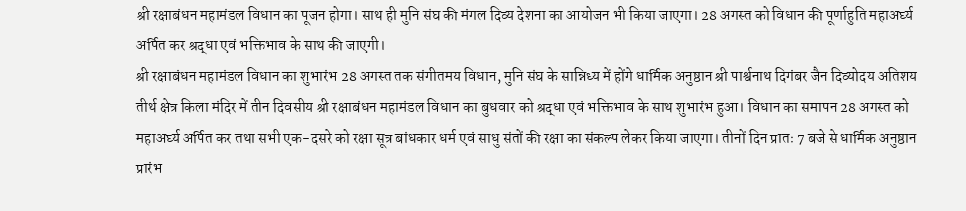श्री रक्षाबंधन महामंडल विधान का पूजन होगा। साथ ही मुनि संघ की मंगल दिव्य देशना का आयोजन भी किया जाएगा। 28 अगस्त को विधान की पूर्णाहुति महाअर्घ्य अर्पित कर श्रद्धा एवं भक्तिभाव के साथ की जाएगी।
श्री रक्षाबंधन महामंडल विधान का शुभारंभ 28 अगस्त तक संगीतमय विधान, मुनि संघ के सान्निध्य में होंगे धार्मिक अनुष्ठान श्री पार्श्वनाथ दिगंबर जैन दिव्योदय अतिशय तीर्थ क्षेत्र किला मंदिर में तीन दिवसीय श्री रक्षाबंधन महामंडल विधान का बुधवार को श्रद्धा एवं भक्तिभाव के साथ शुभारंभ हुआ। विधान का समापन 28 अगस्त को महाअर्घ्य अर्पित कर तथा सभी एक-दसरे को रक्षा सूत्र बांधकार धर्म एवं साधु संतों की रक्षा का संकल्प लेकर किया जाएगा। तीनों दिन प्रातः 7 बजे से धार्मिक अनुष्ठान प्रारंभ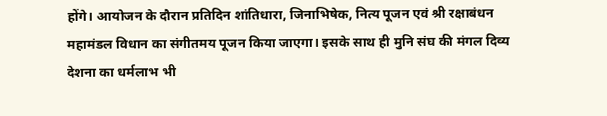होंगे। आयोजन के दौरान प्रतिदिन शांतिधारा, जिनाभिषेक, नित्य पूजन एवं श्री रक्षाबंधन महामंडल विधान का संगीतमय पूजन किया जाएगा। इसके साथ ही मुनि संघ की मंगल दिव्य देशना का धर्मलाभ भी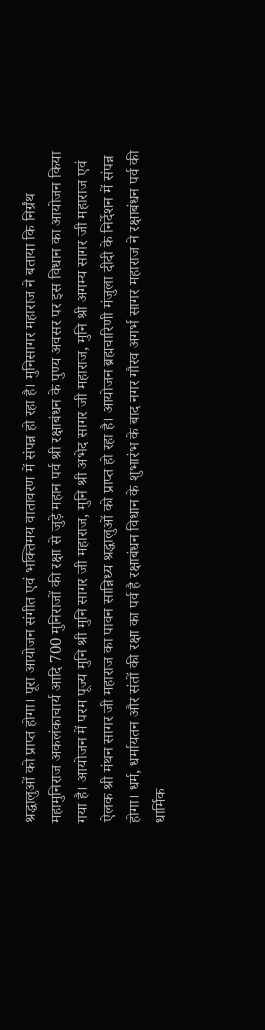श्रद्धालुओं को प्राप्त होगा। पूरा आयोजन संगीत एवं भक्तिमय वातावरण में संपन्न हो रहा है। मुनिसागर महाराज ने बताया कि निर्ग्रंथ महामुनिराज अकलंकाचार्य आदि 700 मुनिराजों की रक्षा से जुड़े महान पर्व श्री रक्षाबंधन के पुण्य अवसर पर इस विधान का आयोजन किया गया है। आयोजन में परम पूज्य मुनि श्री मुनि सागर जी महाराज, मुनि श्री अभेद सागर जी महाराज, मुनि श्री अगम्य सागर जी महाराज एवं ऐलक श्री मंथन सागर जी महाराज का पावन सान्निध्य श्रद्धालुओं को प्राप्त हो रहा है। आयोजन ब्रह्मचारिणी मंजुला दीदी के निर्देशन में संपन्न होगा। धर्म, धर्मायतन और संतों की रक्षा का पर्व है रक्षाबंधन विधान के शुभारंभ के बाद नगर गौरव अगर्भ सागर महाराज ने रक्षाबंधन पर्व की धार्मिक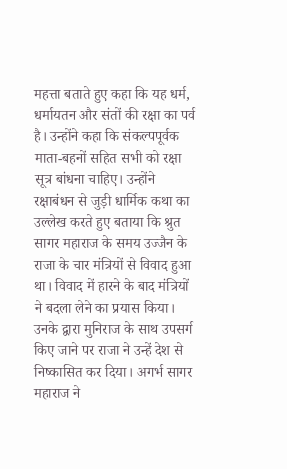महत्ता बताते हुए कहा कि यह धर्म, धर्मायतन और संतों की रक्षा का पर्व है। उन्होंने कहा कि संकल्पपूर्वक माता-बहनों सहित सभी को रक्षा सूत्र बांधना चाहिए। उन्होंने रक्षाबंधन से जुड़ी धार्मिक कथा का उल्लेख करते हुए बताया कि श्रुत सागर महाराज के समय उज्जैन के राजा के चार मंत्रियों से विवाद हुआ था। विवाद में हारने के बाद मंत्रियों ने बदला लेने का प्रयास किया। उनके द्वारा मुनिराज के साथ उपसर्ग किए जाने पर राजा ने उन्हें देश से निष्कासित कर दिया। अगर्भ सागर महाराज ने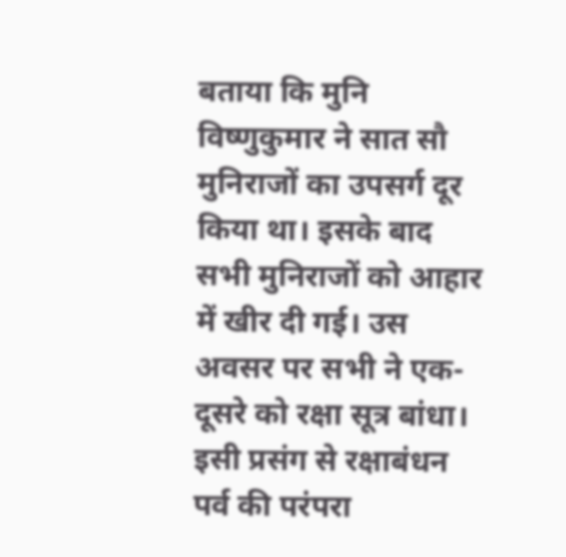बताया कि मुनि विष्णुकुमार ने सात सौ मुनिराजों का उपसर्ग दूर किया था। इसके बाद सभी मुनिराजों को आहार में खीर दी गई। उस अवसर पर सभी ने एक-दूसरे को रक्षा सूत्र बांधा। इसी प्रसंग से रक्षाबंधन पर्व की परंपरा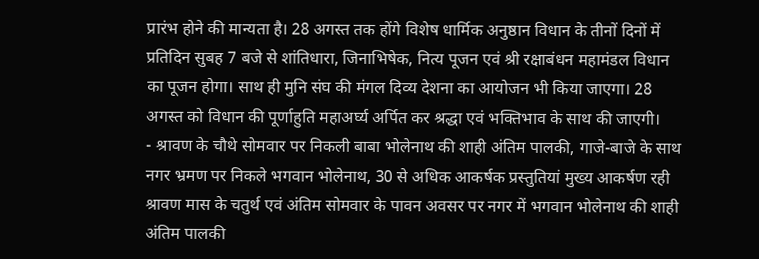प्रारंभ होने की मान्यता है। 28 अगस्त तक होंगे विशेष धार्मिक अनुष्ठान विधान के तीनों दिनों में प्रतिदिन सुबह 7 बजे से शांतिधारा, जिनाभिषेक, नित्य पूजन एवं श्री रक्षाबंधन महामंडल विधान का पूजन होगा। साथ ही मुनि संघ की मंगल दिव्य देशना का आयोजन भी किया जाएगा। 28 अगस्त को विधान की पूर्णाहुति महाअर्घ्य अर्पित कर श्रद्धा एवं भक्तिभाव के साथ की जाएगी।
- श्रावण के चौथे सोमवार पर निकली बाबा भोलेनाथ की शाही अंतिम पालकी, गाजे-बाजे के साथ नगर भ्रमण पर निकले भगवान भोलेनाथ, 30 से अधिक आकर्षक प्रस्तुतियां मुख्य आकर्षण रही श्रावण मास के चतुर्थ एवं अंतिम सोमवार के पावन अवसर पर नगर में भगवान भोलेनाथ की शाही अंतिम पालकी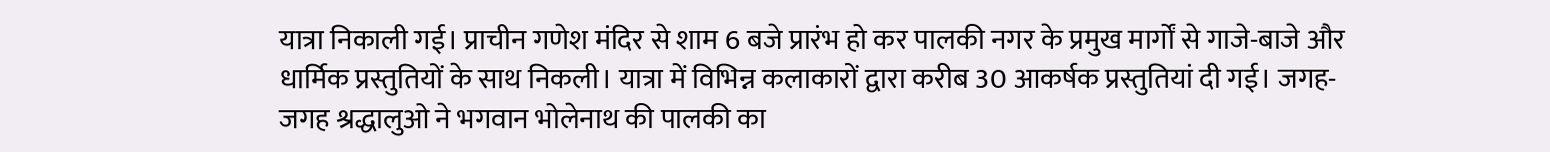यात्रा निकाली गई। प्राचीन गणेश मंदिर से शाम 6 बजे प्रारंभ हो कर पालकी नगर के प्रमुख मार्गों से गाजे-बाजे और धार्मिक प्रस्तुतियों के साथ निकली। यात्रा में विभिन्न कलाकारों द्वारा करीब 30 आकर्षक प्रस्तुतियां दी गई। जगह-जगह श्रद्धालुओ ने भगवान भोलेनाथ की पालकी का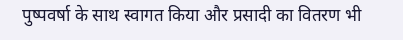पुष्पवर्षा के साथ स्वागत किया और प्रसादी का वितरण भी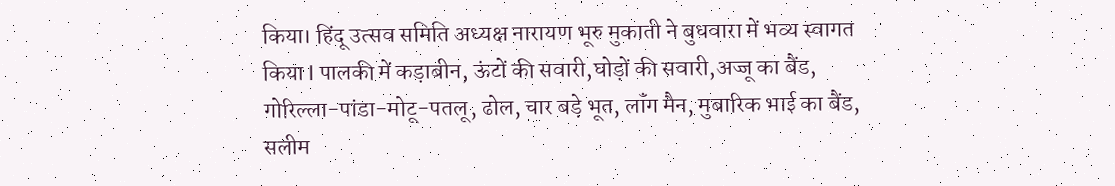किया। हिंदू उत्सव समिति अध्यक्ष नारायण भूरु मुकाती ने बुधवारा में भव्य स्वागत किया l पालकी में कड़ाबीन, ऊंटों की सवारी,घोड़ों की सवारी,अज्जू का बैंड, गोरिल्ला-पांडा-मोटू-पतलू, ढोल, चार बड़े भूत, लॉंग मैन, मुबारिक भाई का बैंड, सलीम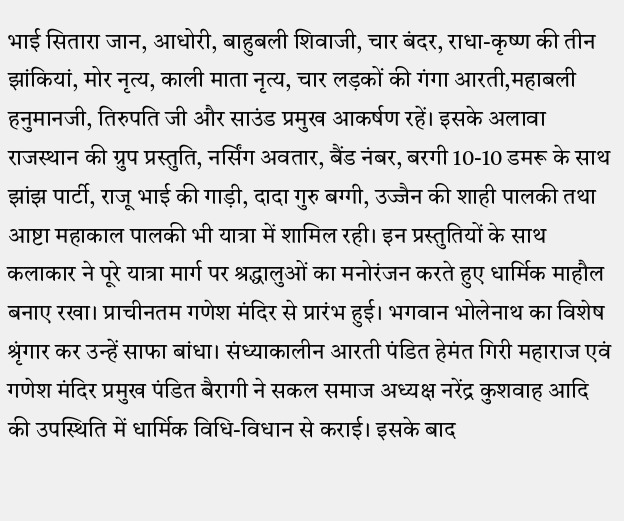भाई सितारा जान, आधोरी, बाहुबली शिवाजी, चार बंदर, राधा-कृष्ण की तीन झांकियां, मोर नृत्य, काली माता नृत्य, चार लड़कों की गंगा आरती,महाबली हनुमानजी, तिरुपति जी और साउंड प्रमुख आकर्षण रहें। इसके अलावा राजस्थान की ग्रुप प्रस्तुति, नर्सिंग अवतार, बैंड नंबर, बरगी 10-10 डमरू के साथ झांझ पार्टी, राजू भाई की गाड़ी, दादा गुरु बग्गी, उज्जैन की शाही पालकी तथा आष्टा महाकाल पालकी भी यात्रा में शामिल रही। इन प्रस्तुतियों के साथ कलाकार ने पूरे यात्रा मार्ग पर श्रद्धालुओं का मनोरंजन करते हुए धार्मिक माहौल बनाए रखा। प्राचीनतम गणेश मंदिर से प्रारंभ हुई। भगवान भोलेनाथ का विशेष श्रृंगार कर उन्हें साफा बांधा। संध्याकालीन आरती पंडित हेमंत गिरी महाराज एवं गणेश मंदिर प्रमुख पंडित बैरागी ने सकल समाज अध्यक्ष नरेंद्र कुशवाह आदि की उपस्थिति में धार्मिक विधि-विधान से कराई। इसके बाद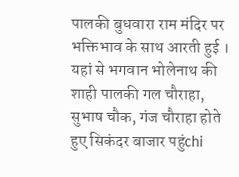पालकी बुधवारा राम मंदिर पर भक्तिभाव के साथ आरती हुई । यहां से भगवान भोलेनाथ की शाही पालकी गल चौराहा, सुभाष चौक, गंज चौराहा होते हुए सिकंदर बाजार पहुंchi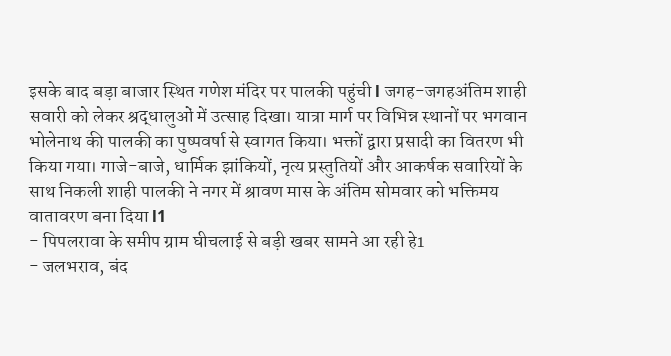इसके बाद बड़ा बाजार स्थित गणेश मंदिर पर पालकी पहुंची l जगह-जगहअंतिम शाही सवारी को लेकर श्रद्धालुओं में उत्साह दिखा। यात्रा मार्ग पर विभिन्न स्थानों पर भगवान भोलेनाथ की पालकी का पुष्पवर्षा से स्वागत किया। भक्तों द्वारा प्रसादी का वितरण भी किया गया। गाजे-बाजे, धार्मिक झांकियों, नृत्य प्रस्तुतियों और आकर्षक सवारियों के साथ निकली शाही पालकी ने नगर में श्रावण मास के अंतिम सोमवार को भक्तिमय वातावरण बना दिया l1
- पिपलरावा के समीप ग्राम घीचलाई से बड़ी खबर सामने आ रही हे1
- जलभराव, बंद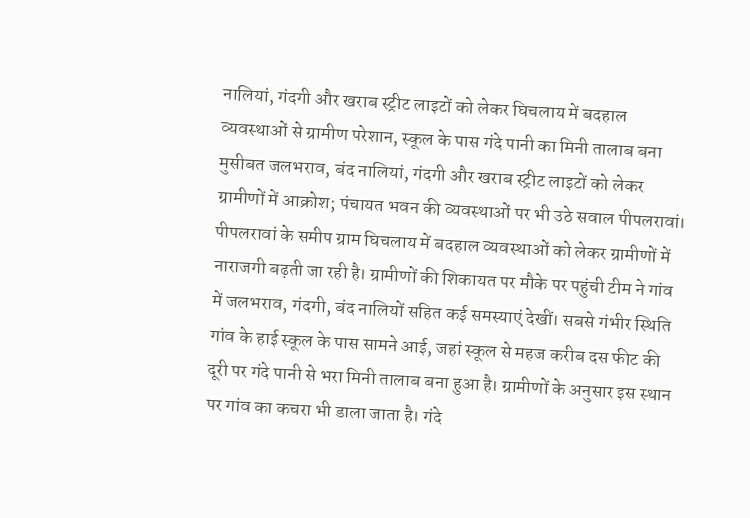नालियां, गंदगी और खराब स्ट्रीट लाइटों को लेकर घिचलाय में बदहाल व्यवस्थाओं से ग्रामीण परेशान, स्कूल के पास गंदे पानी का मिनी तालाब बना मुसीबत जलभराव, बंद नालियां, गंदगी और खराब स्ट्रीट लाइटों को लेकर ग्रामीणों में आक्रोश; पंचायत भवन की व्यवस्थाओं पर भी उठे सवाल पीपलरावां। पीपलरावां के समीप ग्राम घिचलाय में बदहाल व्यवस्थाओं को लेकर ग्रामीणों में नाराजगी बढ़ती जा रही है। ग्रामीणों की शिकायत पर मौके पर पहुंची टीम ने गांव में जलभराव, गंदगी, बंद नालियों सहित कई समस्याएं देखीं। सबसे गंभीर स्थिति गांव के हाई स्कूल के पास सामने आई, जहां स्कूल से महज करीब दस फीट की दूरी पर गंदे पानी से भरा मिनी तालाब बना हुआ है। ग्रामीणों के अनुसार इस स्थान पर गांव का कचरा भी डाला जाता है। गंदे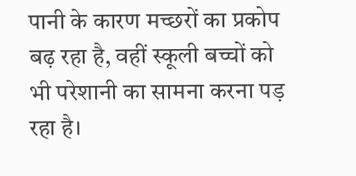पानी के कारण मच्छरों का प्रकोप बढ़ रहा है, वहीं स्कूली बच्चों को भी परेशानी का सामना करना पड़ रहा है।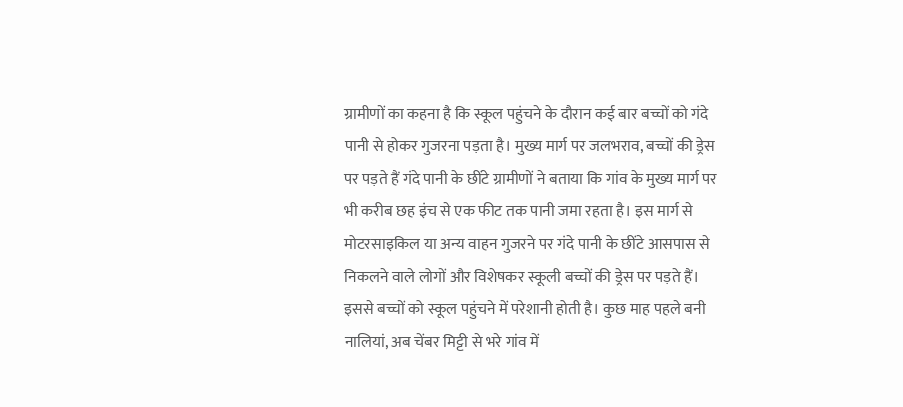ग्रामीणों का कहना है कि स्कूल पहुंचने के दौरान कई बार बच्चों को गंदे पानी से होकर गुजरना पड़ता है। मुख्य मार्ग पर जलभराव, बच्चों की ड्रेस पर पड़ते हैं गंदे पानी के छींटे ग्रामीणों ने बताया कि गांव के मुख्य मार्ग पर भी करीब छह इंच से एक फीट तक पानी जमा रहता है। इस मार्ग से मोटरसाइकिल या अन्य वाहन गुजरने पर गंदे पानी के छींटे आसपास से निकलने वाले लोगों और विशेषकर स्कूली बच्चों की ड्रेस पर पड़ते हैं। इससे बच्चों को स्कूल पहुंचने में परेशानी होती है। कुछ माह पहले बनी नालियां, अब चेंबर मिट्टी से भरे गांव में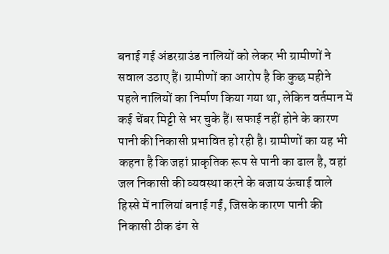बनाई गई अंडरग्राउंड नालियों को लेकर भी ग्रामीणों ने सवाल उठाए हैं। ग्रामीणों का आरोप है कि कुछ महीने पहले नालियों का निर्माण किया गया था, लेकिन वर्तमान में कई चेंबर मिट्टी से भर चुके हैं। सफाई नहीं होने के कारण पानी की निकासी प्रभावित हो रही है। ग्रामीणों का यह भी कहना है कि जहां प्राकृतिक रूप से पानी का ढाल है, वहां जल निकासी की व्यवस्था करने के बजाय ऊंचाई वाले हिस्से में नालियां बनाई गईं, जिसके कारण पानी की निकासी ठीक ढंग से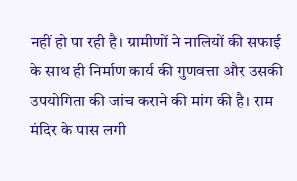नहीं हो पा रही है। ग्रामीणों ने नालियों की सफाई के साथ ही निर्माण कार्य की गुणवत्ता और उसकी उपयोगिता की जांच कराने की मांग की है। राम मंदिर के पास लगी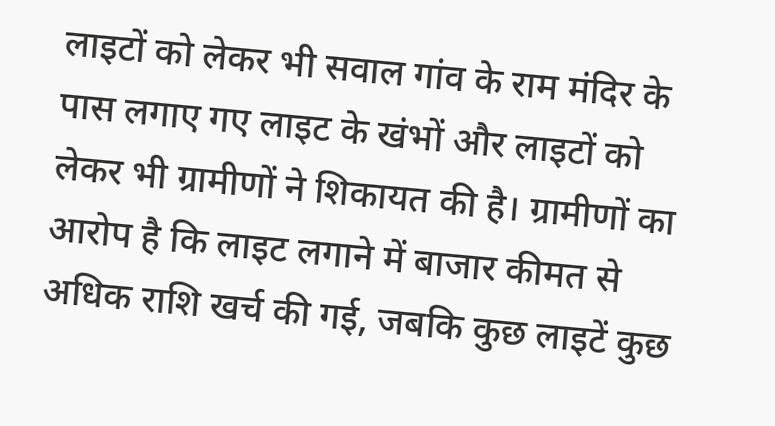लाइटों को लेकर भी सवाल गांव के राम मंदिर के पास लगाए गए लाइट के खंभों और लाइटों को लेकर भी ग्रामीणों ने शिकायत की है। ग्रामीणों का आरोप है कि लाइट लगाने में बाजार कीमत से अधिक राशि खर्च की गई, जबकि कुछ लाइटें कुछ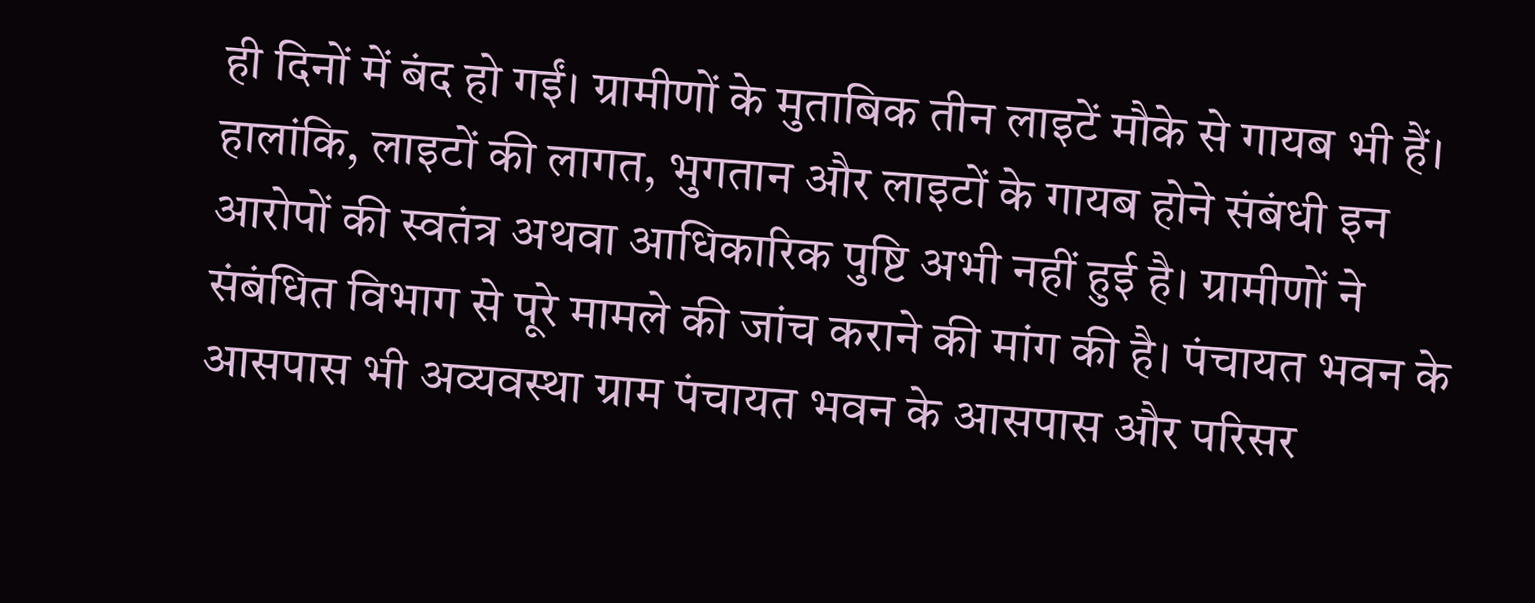ही दिनों में बंद हो गईं। ग्रामीणों के मुताबिक तीन लाइटें मौके से गायब भी हैं। हालांकि, लाइटों की लागत, भुगतान और लाइटों के गायब होने संबंधी इन आरोपों की स्वतंत्र अथवा आधिकारिक पुष्टि अभी नहीं हुई है। ग्रामीणों ने संबंधित विभाग से पूरे मामले की जांच कराने की मांग की है। पंचायत भवन के आसपास भी अव्यवस्था ग्राम पंचायत भवन के आसपास और परिसर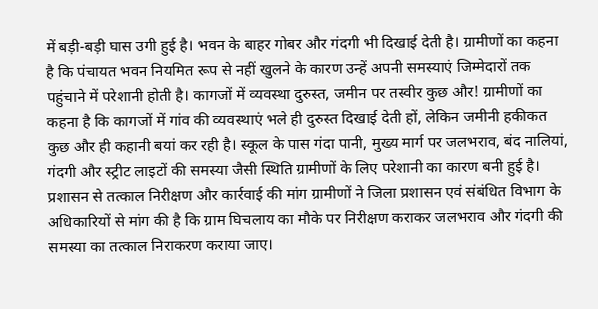में बड़ी-बड़ी घास उगी हुई है। भवन के बाहर गोबर और गंदगी भी दिखाई देती है। ग्रामीणों का कहना है कि पंचायत भवन नियमित रूप से नहीं खुलने के कारण उन्हें अपनी समस्याएं जिम्मेदारों तक पहुंचाने में परेशानी होती है। कागजों में व्यवस्था दुरुस्त, जमीन पर तस्वीर कुछ और! ग्रामीणों का कहना है कि कागजों में गांव की व्यवस्थाएं भले ही दुरुस्त दिखाई देती हों, लेकिन जमीनी हकीकत कुछ और ही कहानी बयां कर रही है। स्कूल के पास गंदा पानी, मुख्य मार्ग पर जलभराव, बंद नालियां, गंदगी और स्ट्रीट लाइटों की समस्या जैसी स्थिति ग्रामीणों के लिए परेशानी का कारण बनी हुई है। प्रशासन से तत्काल निरीक्षण और कार्रवाई की मांग ग्रामीणों ने जिला प्रशासन एवं संबंधित विभाग के अधिकारियों से मांग की है कि ग्राम घिचलाय का मौके पर निरीक्षण कराकर जलभराव और गंदगी की समस्या का तत्काल निराकरण कराया जाए।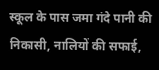स्कूल के पास जमा गंदे पानी की निकासी, नालियों की सफाई,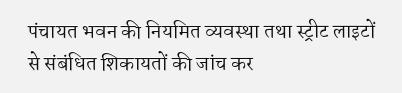पंचायत भवन की नियमित व्यवस्था तथा स्ट्रीट लाइटों से संबंधित शिकायतों की जांच कर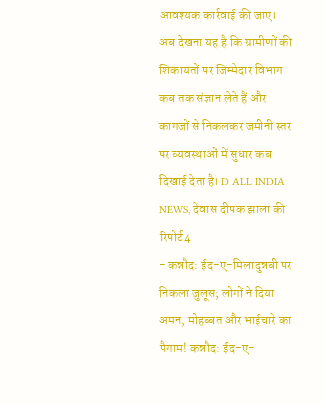आवश्यक कार्रवाई की जाए। अब देखना यह है कि ग्रामीणों की शिकायतों पर जिम्मेदार विभाग कब तक संज्ञान लेते हैं और कागजों से निकलकर जमीनी स्तर पर व्यवस्थाओं में सुधार कब दिखाई देता है। D ALL INDIA NEWS, देवास दीपक झाला की रिपोर्ट4
- कन्नौद: ईद-ए-मिलादुन्नबी पर निकला जुलूस; लोगों ने दिया अमन, मोहब्बत और भाईचारे का पैगाम! कन्नौद: ईद-ए-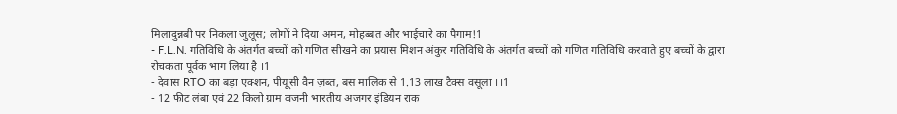मिलादुन्नबी पर निकला जुलूस; लोगों ने दिया अमन, मोहब्बत और भाईचारे का पैगाम!1
- F.L.N. गतिविधि के अंतर्गत बच्चों को गणित सीखने का प्रयास मिशन अंकुर गतिविधि के अंतर्गत बच्चों को गणित गतिविधि करवाते हुए बच्चों के द्वारा रोचकता पूर्वक भाग लिया है ।1
- देवास RTO का बड़ा एक्शन, पीयूसी वैन ज़ब्त, बस मालिक से 1.13 लाख टैक्स वसूला ।।1
- 12 फीट लंबा एवं 22 किलो ग्राम वजनी भारतीय अजगर इंडियन राक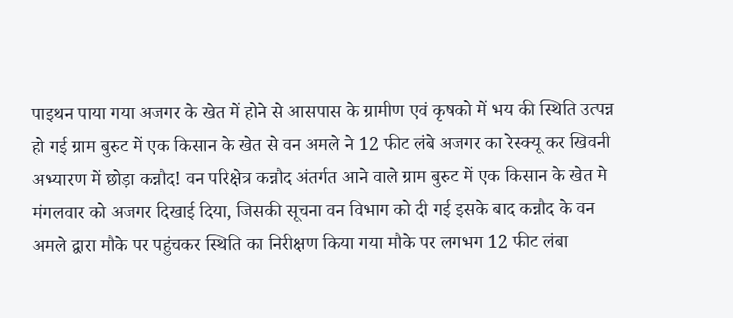पाइथन पाया गया अजगर के खेत में होने से आसपास के ग्रामीण एवं कृषको में भय की स्थिति उत्पन्न हो गई ग्राम बुरुट में एक किसान के खेत से वन अमले ने 12 फीट लंबे अजगर का रेस्क्यू कर खिवनी अभ्यारण में छोड़ा कन्नौद! वन परिक्षेत्र कन्नौद अंतर्गत आने वाले ग्राम बुरुट में एक किसान के खेत मे मंगलवार को अजगर दिखाई दिया, जिसकी सूचना वन विभाग को दी गई इसके बाद कन्नौद के वन अमले द्वारा मौके पर पहुंचकर स्थिति का निरीक्षण किया गया मौके पर लगभग 12 फीट लंबा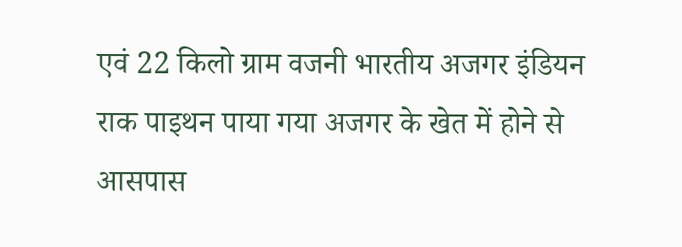एवं 22 किलो ग्राम वजनी भारतीय अजगर इंडियन राक पाइथन पाया गया अजगर के खेत में होने से आसपास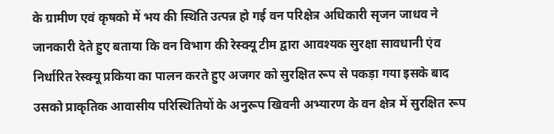के ग्रामीण एवं कृषको में भय की स्थिति उत्पन्न हो गई वन परिक्षेत्र अधिकारी सृजन जाधव ने जानकारी देते हुए बताया कि वन विभाग की रेस्क्यू टीम द्वारा आवश्यक सुरक्षा सावधानी एंव निर्धारित रेस्क्यू प्रकिया का पालन करते हुए अजगर को सुरक्षित रूप से पकड़ा गया इसके बाद उसको प्राकृतिक आवासीय परिस्थितियों के अनुरूप खिवनी अभ्यारण के वन क्षेत्र में सुरक्षित रूप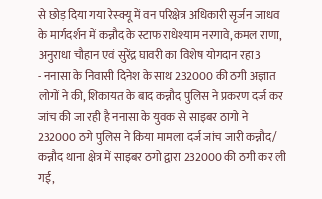से छोड़ दिया गया रेस्क्यू में वन परिक्षेत्र अधिकारी सृर्जन जाधव के मार्गदर्शन में कन्नौद के स्टाफ राधेश्याम नरगावे,कमल राणा, अनुराधा चौहान एवं सुरेंद्र घावरी का विशेष योगदान रहा3
- ननासा के निवासी दिनेश के साथ 232000 की ठगी अज्ञात लोगों ने की, शिकायत के बाद कन्नौद पुलिस ने प्रकरण दर्ज कर जांच की जा रही है ननासा के युवक से साइबर ठागो ने 232000 ठगे पुलिस ने किया मामला दर्ज जांच जारी कन्नौद/ कन्नौद थाना क्षेत्र में साइबर ठगो द्वारा 232000 की ठगी कर ली गई,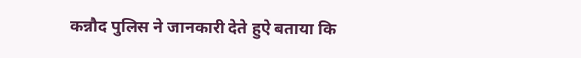कन्नौद पुलिस ने जानकारी देते हुऐ बताया कि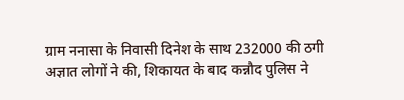ग्राम ननासा के निवासी दिनेश के साथ 232000 की ठगी अज्ञात लोगों ने की, शिकायत के बाद कन्नौद पुलिस ने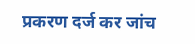प्रकरण दर्ज कर जांच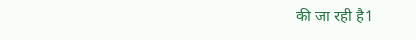की जा रही है1